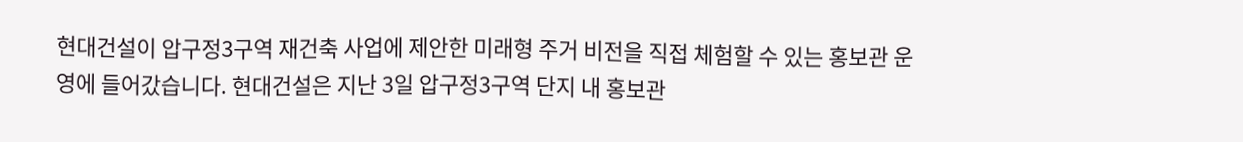현대건설이 압구정3구역 재건축 사업에 제안한 미래형 주거 비전을 직접 체험할 수 있는 홍보관 운영에 들어갔습니다. 현대건설은 지난 3일 압구정3구역 단지 내 홍보관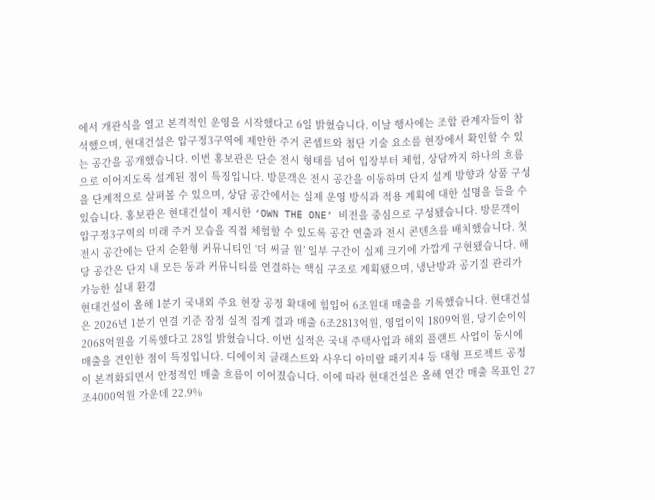에서 개관식을 열고 본격적인 운영을 시작했다고 6일 밝혔습니다. 이날 행사에는 조합 관계자들이 참석했으며, 현대건설은 압구정3구역에 제안한 주거 콘셉트와 첨단 기술 요소를 현장에서 확인할 수 있는 공간을 공개했습니다. 이번 홍보관은 단순 전시 형태를 넘어 입장부터 체험, 상담까지 하나의 흐름으로 이어지도록 설계된 점이 특징입니다. 방문객은 전시 공간을 이동하며 단지 설계 방향과 상품 구성을 단계적으로 살펴볼 수 있으며, 상담 공간에서는 실제 운영 방식과 적용 계획에 대한 설명을 들을 수 있습니다. 홍보관은 현대건설이 제시한 ‘OWN THE ONE’ 비전을 중심으로 구성됐습니다. 방문객이 압구정3구역의 미래 주거 모습을 직접 체험할 수 있도록 공간 연출과 전시 콘텐츠를 배치했습니다. 첫 전시 공간에는 단지 순환형 커뮤니티인 ‘더 써클 원’ 일부 구간이 실제 크기에 가깝게 구현됐습니다. 해당 공간은 단지 내 모든 동과 커뮤니티를 연결하는 핵심 구조로 계획됐으며, 냉난방과 공기질 관리가 가능한 실내 환경
현대건설이 올해 1분기 국내외 주요 현장 공정 확대에 힘입어 6조원대 매출을 기록했습니다. 현대건설은 2026년 1분기 연결 기준 잠정 실적 집계 결과 매출 6조2813억원, 영업이익 1809억원, 당기순이익 2068억원을 기록했다고 28일 밝혔습니다. 이번 실적은 국내 주택사업과 해외 플랜트 사업이 동시에 매출을 견인한 점이 특징입니다. 디에이치 클래스트와 사우디 아미랄 패키지4 등 대형 프로젝트 공정이 본격화되면서 안정적인 매출 흐름이 이어졌습니다. 이에 따라 현대건설은 올해 연간 매출 목표인 27조4000억원 가운데 22.9%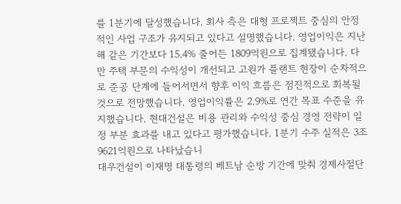를 1분기에 달성했습니다. 회사 측은 대형 프로젝트 중심의 안정적인 사업 구조가 유지되고 있다고 설명했습니다. 영업이익은 지난해 같은 기간보다 15.4% 줄어든 1809억원으로 집계됐습니다. 다만 주택 부문의 수익성이 개선되고 고원가 플랜트 현장이 순차적으로 준공 단계에 들어서면서 향후 이익 흐름은 점진적으로 회복될 것으로 전망했습니다. 영업이익률은 2.9%로 연간 목표 수준을 유지했습니다. 현대건설은 비용 관리와 수익성 중심 경영 전략이 일정 부분 효과를 내고 있다고 평가했습니다. 1분기 수주 실적은 3조9621억원으로 나타났습니
대우건설이 이재명 대통령의 베트남 순방 기간에 맞춰 경제사절단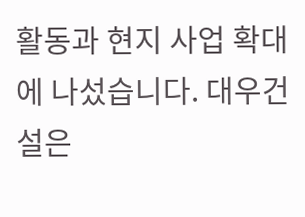활동과 현지 사업 확대에 나섰습니다. 대우건설은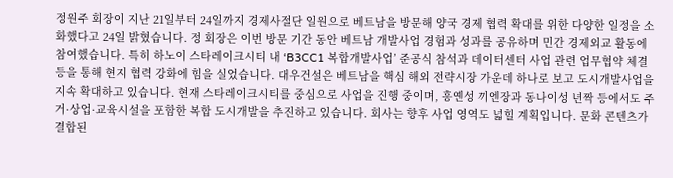정원주 회장이 지난 21일부터 24일까지 경제사절단 일원으로 베트남을 방문해 양국 경제 협력 확대를 위한 다양한 일정을 소화했다고 24일 밝혔습니다. 정 회장은 이번 방문 기간 동안 베트남 개발사업 경험과 성과를 공유하며 민간 경제외교 활동에 참여했습니다. 특히 하노이 스타레이크시티 내 ‘B3CC1 복합개발사업’ 준공식 참석과 데이터센터 사업 관련 업무협약 체결 등을 통해 현지 협력 강화에 힘을 실었습니다. 대우건설은 베트남을 핵심 해외 전략시장 가운데 하나로 보고 도시개발사업을 지속 확대하고 있습니다. 현재 스타레이크시티를 중심으로 사업을 진행 중이며, 흥옌성 끼엔장과 동나이성 년짝 등에서도 주거·상업·교육시설을 포함한 복합 도시개발을 추진하고 있습니다. 회사는 향후 사업 영역도 넓힐 계획입니다. 문화 콘텐츠가 결합된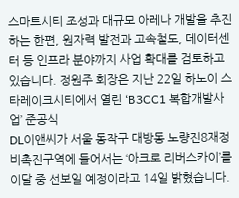스마트시티 조성과 대규모 아레나 개발을 추진하는 한편, 원자력 발전과 고속철도, 데이터센터 등 인프라 분야까지 사업 확대를 검토하고 있습니다. 정원주 회장은 지난 22일 하노이 스타레이크시티에서 열린 ‘B3CC1 복합개발사업’ 준공식
DL이앤씨가 서울 동작구 대방동 노량진8재정비촉진구역에 들어서는 ‘아크로 리버스카이’를 이달 중 선보일 예정이라고 14일 밝혔습니다.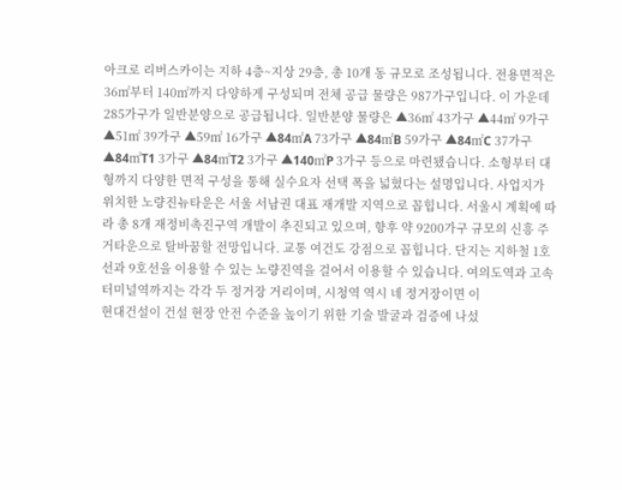아크로 리버스카이는 지하 4층~지상 29층, 총 10개 동 규모로 조성됩니다. 전용면적은 36㎡부터 140㎡까지 다양하게 구성되며 전체 공급 물량은 987가구입니다. 이 가운데 285가구가 일반분양으로 공급됩니다. 일반분양 물량은 ▲36㎡ 43가구 ▲44㎡ 9가구 ▲51㎡ 39가구 ▲59㎡ 16가구 ▲84㎡A 73가구 ▲84㎡B 59가구 ▲84㎡C 37가구 ▲84㎡T1 3가구 ▲84㎡T2 3가구 ▲140㎡P 3가구 등으로 마련됐습니다. 소형부터 대형까지 다양한 면적 구성을 통해 실수요자 선택 폭을 넓혔다는 설명입니다. 사업지가 위치한 노량진뉴타운은 서울 서남권 대표 재개발 지역으로 꼽힙니다. 서울시 계획에 따라 총 8개 재정비촉진구역 개발이 추진되고 있으며, 향후 약 9200가구 규모의 신흥 주거타운으로 탈바꿈할 전망입니다. 교통 여건도 강점으로 꼽힙니다. 단지는 지하철 1호선과 9호선을 이용할 수 있는 노량진역을 걸어서 이용할 수 있습니다. 여의도역과 고속터미널역까지는 각각 두 정거장 거리이며, 시청역 역시 네 정거장이면 이
현대건설이 건설 현장 안전 수준을 높이기 위한 기술 발굴과 검증에 나섰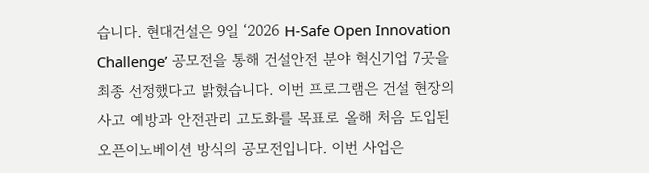습니다. 현대건설은 9일 ‘2026 H-Safe Open Innovation Challenge’ 공모전을 통해 건설안전 분야 혁신기업 7곳을 최종 선정했다고 밝혔습니다. 이번 프로그램은 건설 현장의 사고 예방과 안전관리 고도화를 목표로 올해 처음 도입된 오픈이노베이션 방식의 공모전입니다. 이번 사업은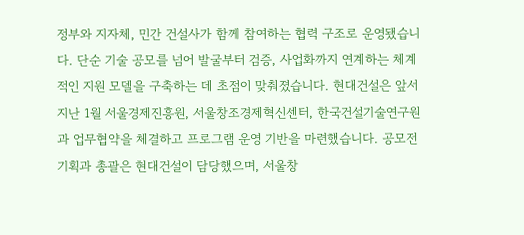정부와 지자체, 민간 건설사가 함께 참여하는 협력 구조로 운영됐습니다. 단순 기술 공모를 넘어 발굴부터 검증, 사업화까지 연계하는 체계적인 지원 모델을 구축하는 데 초점이 맞춰졌습니다. 현대건설은 앞서 지난 1월 서울경제진흥원, 서울창조경제혁신센터, 한국건설기술연구원과 업무협약을 체결하고 프로그램 운영 기반을 마련했습니다. 공모전 기획과 총괄은 현대건설이 담당했으며, 서울창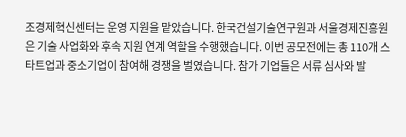조경제혁신센터는 운영 지원을 맡았습니다. 한국건설기술연구원과 서울경제진흥원은 기술 사업화와 후속 지원 연계 역할을 수행했습니다. 이번 공모전에는 총 110개 스타트업과 중소기업이 참여해 경쟁을 벌였습니다. 참가 기업들은 서류 심사와 발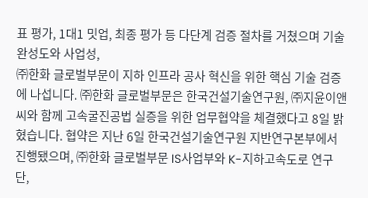표 평가, 1대1 밋업, 최종 평가 등 다단계 검증 절차를 거쳤으며 기술 완성도와 사업성,
㈜한화 글로벌부문이 지하 인프라 공사 혁신을 위한 핵심 기술 검증에 나섭니다. ㈜한화 글로벌부문은 한국건설기술연구원, ㈜지윤이앤씨와 함께 고속굴진공법 실증을 위한 업무협약을 체결했다고 8일 밝혔습니다. 협약은 지난 6일 한국건설기술연구원 지반연구본부에서 진행됐으며, ㈜한화 글로벌부문 IS사업부와 K-지하고속도로 연구단,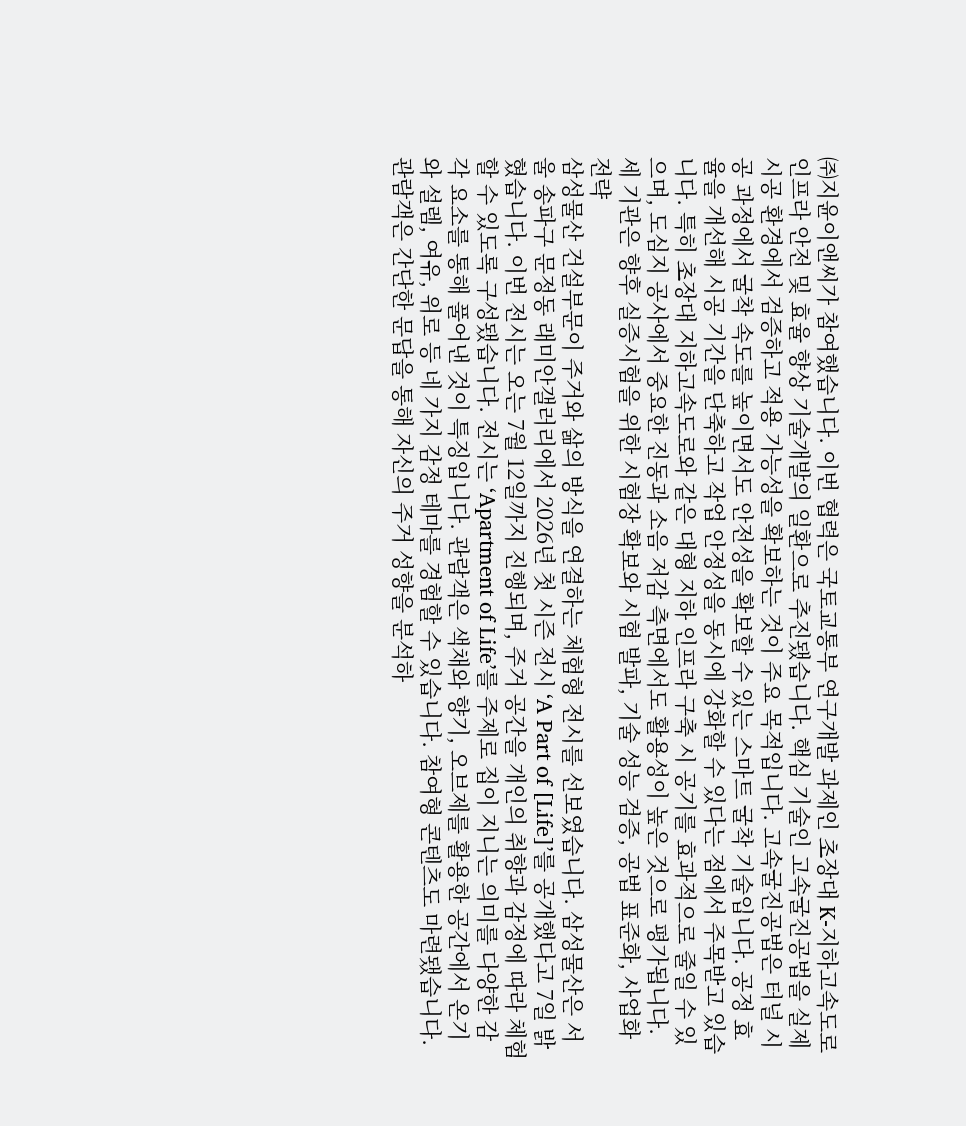㈜지윤이앤씨가 참여했습니다. 이번 협력은 국토교통부 연구개발 과제인 초장대 K-지하고속도로 인프라 안전 및 효율 향상 기술개발의 일환으로 추진됐습니다. 핵심 기술인 고속굴진공법을 실제 시공 환경에서 검증하고 적용 가능성을 확보하는 것이 주요 목적입니다. 고속굴진공법은 터널 시공 과정에서 굴착 속도를 높이면서도 안전성을 확보할 수 있는 스마트 굴착 기술입니다. 공정 효율을 개선해 시공 기간을 단축하고 작업 안정성을 동시에 강화할 수 있다는 점에서 주목받고 있습니다. 특히 초장대 지하고속도로와 같은 대형 지하 인프라 구축 시 공기를 효과적으로 줄일 수 있으며, 도심지 공사에서 중요한 진동과 소음 저감 측면에서도 활용성이 높은 것으로 평가됩니다. 세 기관은 향후 실증시험을 위한 시험장 확보와 시험 발파, 기술 성능 검증, 공법 표준화, 사업화 전략
삼성물산 건설부문이 주거와 삶의 방식을 연결하는 체험형 전시를 선보였습니다. 삼성물산은 서울 송파구 문정동 래미안갤러리에서 2026년 첫 시즌 전시 ‘A Part of [Life]’를 공개했다고 7일 밝혔습니다. 이번 전시는 오는 7월 12일까지 진행되며, 주거 공간을 개인의 취향과 감정에 따라 체험할 수 있도록 구성됐습니다. 전시는 ‘Apartment of Life’를 주제로 집이 지니는 의미를 다양한 감각 요소를 통해 풀어낸 것이 특징입니다. 관람객은 색채와 향기, 오브제를 활용한 공간에서 온기와 설렘, 여유, 위로 등 네 가지 감정 테마를 경험할 수 있습니다. 참여형 콘텐츠도 마련됐습니다. 관람객은 간단한 문답을 통해 자신의 주거 성향을 분석하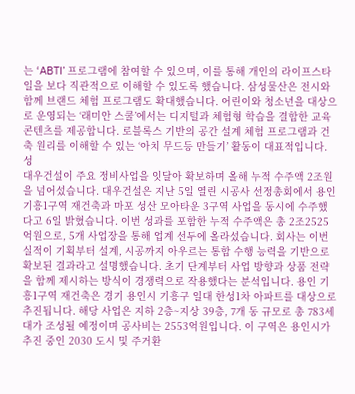는 ‘ABTI’ 프로그램에 참여할 수 있으며, 이를 통해 개인의 라이프스타일을 보다 직관적으로 이해할 수 있도록 했습니다. 삼성물산은 전시와 함께 브랜드 체험 프로그램도 확대했습니다. 어린이와 청소년을 대상으로 운영되는 ‘래미안 스쿨’에서는 디지털과 체험형 학습을 결합한 교육 콘텐츠를 제공합니다. 로블록스 기반의 공간 설계 체험 프로그램과 건축 원리를 이해할 수 있는 ‘아치 무드등 만들기’ 활동이 대표적입니다. 성
대우건설이 주요 정비사업을 잇달아 확보하며 올해 누적 수주액 2조원을 넘어섰습니다. 대우건설은 지난 5일 열린 시공사 선정총회에서 용인 기흥1구역 재건축과 마포 성산 모아타운 3구역 사업을 동시에 수주했다고 6일 밝혔습니다. 이번 성과를 포함한 누적 수주액은 총 2조2525억원으로, 5개 사업장을 통해 업계 선두에 올라섰습니다. 회사는 이번 실적이 기획부터 설계, 시공까지 아우르는 통합 수행 능력을 기반으로 확보된 결과라고 설명했습니다. 초기 단계부터 사업 방향과 상품 전략을 함께 제시하는 방식이 경쟁력으로 작용했다는 분석입니다. 용인 기흥1구역 재건축은 경기 용인시 기흥구 일대 한성1차 아파트를 대상으로 추진됩니다. 해당 사업은 지하 2층~지상 39층, 7개 동 규모로 총 783세대가 조성될 예정이며 공사비는 2553억원입니다. 이 구역은 용인시가 추진 중인 2030 도시 및 주거환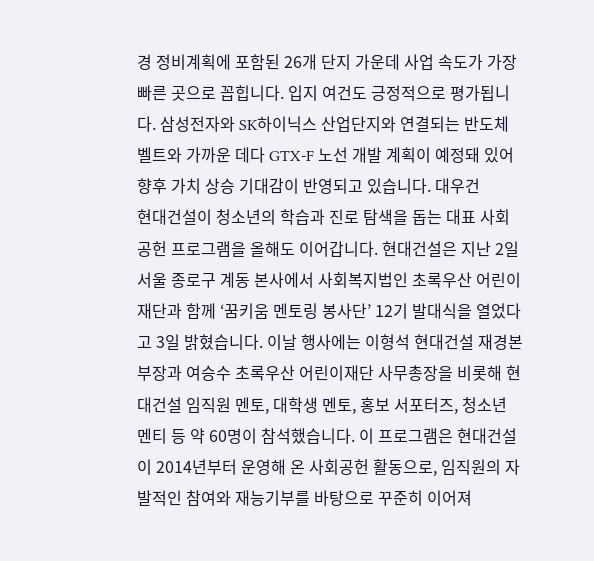경 정비계획에 포함된 26개 단지 가운데 사업 속도가 가장 빠른 곳으로 꼽힙니다. 입지 여건도 긍정적으로 평가됩니다. 삼성전자와 SK하이닉스 산업단지와 연결되는 반도체 벨트와 가까운 데다 GTX-F 노선 개발 계획이 예정돼 있어 향후 가치 상승 기대감이 반영되고 있습니다. 대우건
현대건설이 청소년의 학습과 진로 탐색을 돕는 대표 사회공헌 프로그램을 올해도 이어갑니다. 현대건설은 지난 2일 서울 종로구 계동 본사에서 사회복지법인 초록우산 어린이재단과 함께 ‘꿈키움 멘토링 봉사단’ 12기 발대식을 열었다고 3일 밝혔습니다. 이날 행사에는 이형석 현대건설 재경본부장과 여승수 초록우산 어린이재단 사무총장을 비롯해 현대건설 임직원 멘토, 대학생 멘토, 홍보 서포터즈, 청소년 멘티 등 약 60명이 참석했습니다. 이 프로그램은 현대건설이 2014년부터 운영해 온 사회공헌 활동으로, 임직원의 자발적인 참여와 재능기부를 바탕으로 꾸준히 이어져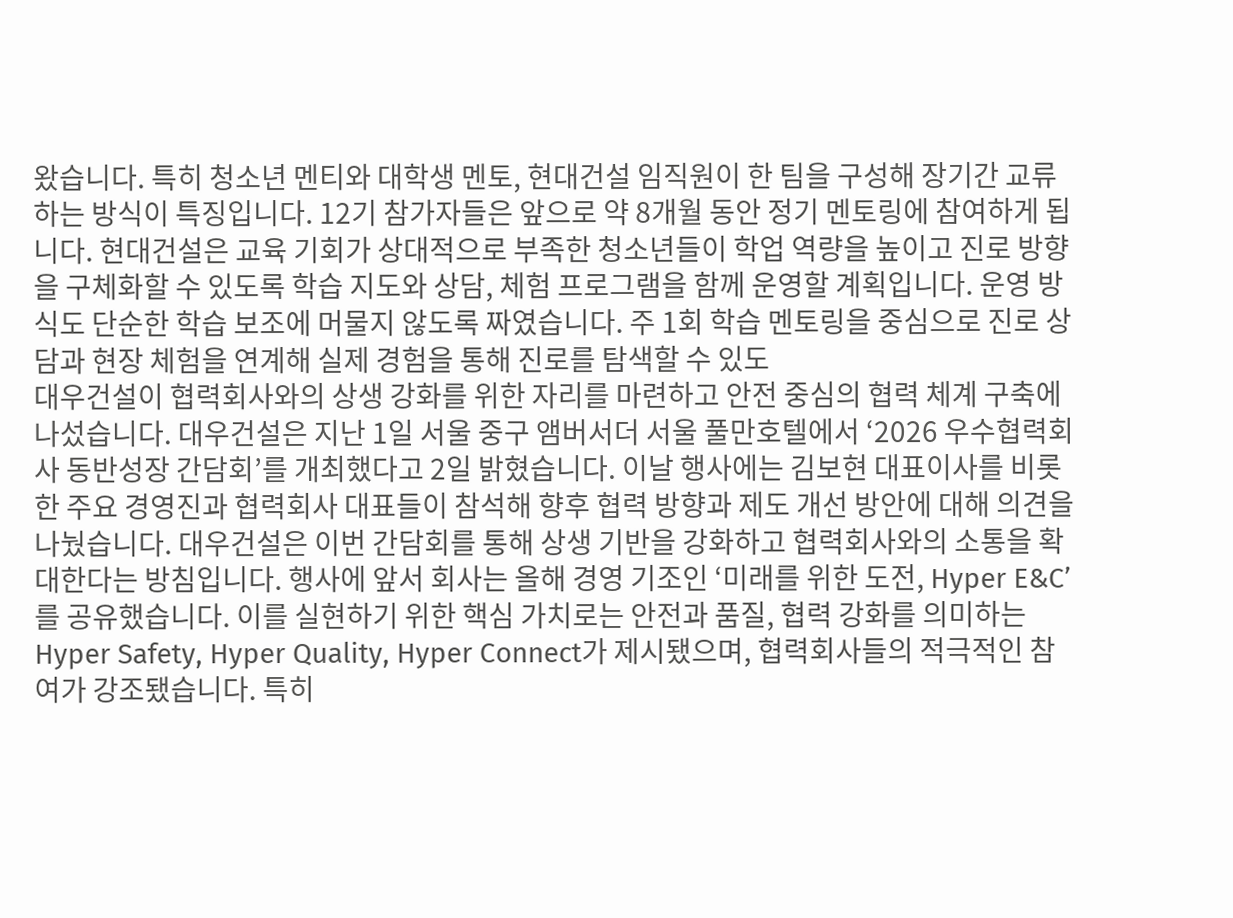왔습니다. 특히 청소년 멘티와 대학생 멘토, 현대건설 임직원이 한 팀을 구성해 장기간 교류하는 방식이 특징입니다. 12기 참가자들은 앞으로 약 8개월 동안 정기 멘토링에 참여하게 됩니다. 현대건설은 교육 기회가 상대적으로 부족한 청소년들이 학업 역량을 높이고 진로 방향을 구체화할 수 있도록 학습 지도와 상담, 체험 프로그램을 함께 운영할 계획입니다. 운영 방식도 단순한 학습 보조에 머물지 않도록 짜였습니다. 주 1회 학습 멘토링을 중심으로 진로 상담과 현장 체험을 연계해 실제 경험을 통해 진로를 탐색할 수 있도
대우건설이 협력회사와의 상생 강화를 위한 자리를 마련하고 안전 중심의 협력 체계 구축에 나섰습니다. 대우건설은 지난 1일 서울 중구 앰버서더 서울 풀만호텔에서 ‘2026 우수협력회사 동반성장 간담회’를 개최했다고 2일 밝혔습니다. 이날 행사에는 김보현 대표이사를 비롯한 주요 경영진과 협력회사 대표들이 참석해 향후 협력 방향과 제도 개선 방안에 대해 의견을 나눴습니다. 대우건설은 이번 간담회를 통해 상생 기반을 강화하고 협력회사와의 소통을 확대한다는 방침입니다. 행사에 앞서 회사는 올해 경영 기조인 ‘미래를 위한 도전, Hyper E&C’를 공유했습니다. 이를 실현하기 위한 핵심 가치로는 안전과 품질, 협력 강화를 의미하는 Hyper Safety, Hyper Quality, Hyper Connect가 제시됐으며, 협력회사들의 적극적인 참여가 강조됐습니다. 특히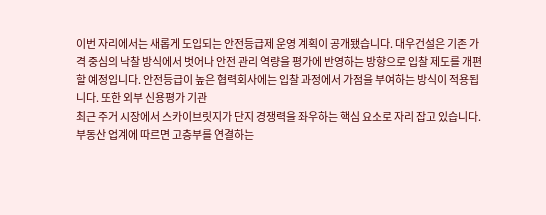이번 자리에서는 새롭게 도입되는 안전등급제 운영 계획이 공개됐습니다. 대우건설은 기존 가격 중심의 낙찰 방식에서 벗어나 안전 관리 역량을 평가에 반영하는 방향으로 입찰 제도를 개편할 예정입니다. 안전등급이 높은 협력회사에는 입찰 과정에서 가점을 부여하는 방식이 적용됩니다. 또한 외부 신용평가 기관
최근 주거 시장에서 스카이브릿지가 단지 경쟁력을 좌우하는 핵심 요소로 자리 잡고 있습니다. 부동산 업계에 따르면 고층부를 연결하는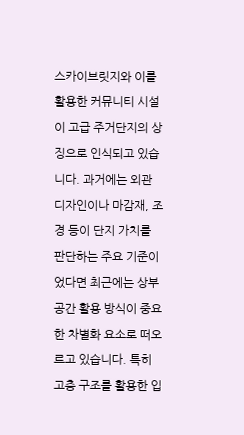스카이브릿지와 이를 활용한 커뮤니티 시설이 고급 주거단지의 상징으로 인식되고 있습니다. 과거에는 외관 디자인이나 마감재, 조경 등이 단지 가치를 판단하는 주요 기준이었다면 최근에는 상부 공간 활용 방식이 중요한 차별화 요소로 떠오르고 있습니다. 특히 고층 구조를 활용한 입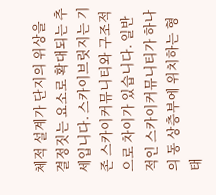체적 설계가 단지의 위상을 결정짓는 요소로 확대되는 추세입니다. 스카이브릿지는 기존 스카이커뮤니티와 구조적으로 차이가 있습니다. 일반적인 스카이커뮤니티가 하나의 동 상층부에 위치하는 형태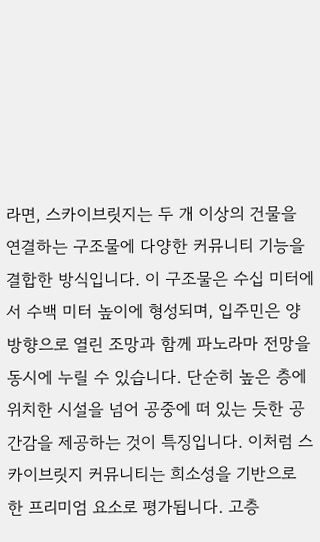라면, 스카이브릿지는 두 개 이상의 건물을 연결하는 구조물에 다양한 커뮤니티 기능을 결합한 방식입니다. 이 구조물은 수십 미터에서 수백 미터 높이에 형성되며, 입주민은 양 방향으로 열린 조망과 함께 파노라마 전망을 동시에 누릴 수 있습니다. 단순히 높은 층에 위치한 시설을 넘어 공중에 떠 있는 듯한 공간감을 제공하는 것이 특징입니다. 이처럼 스카이브릿지 커뮤니티는 희소성을 기반으로 한 프리미엄 요소로 평가됩니다. 고층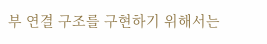부 연결 구조를 구현하기 위해서는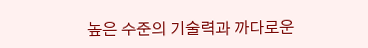높은 수준의 기술력과 까다로운